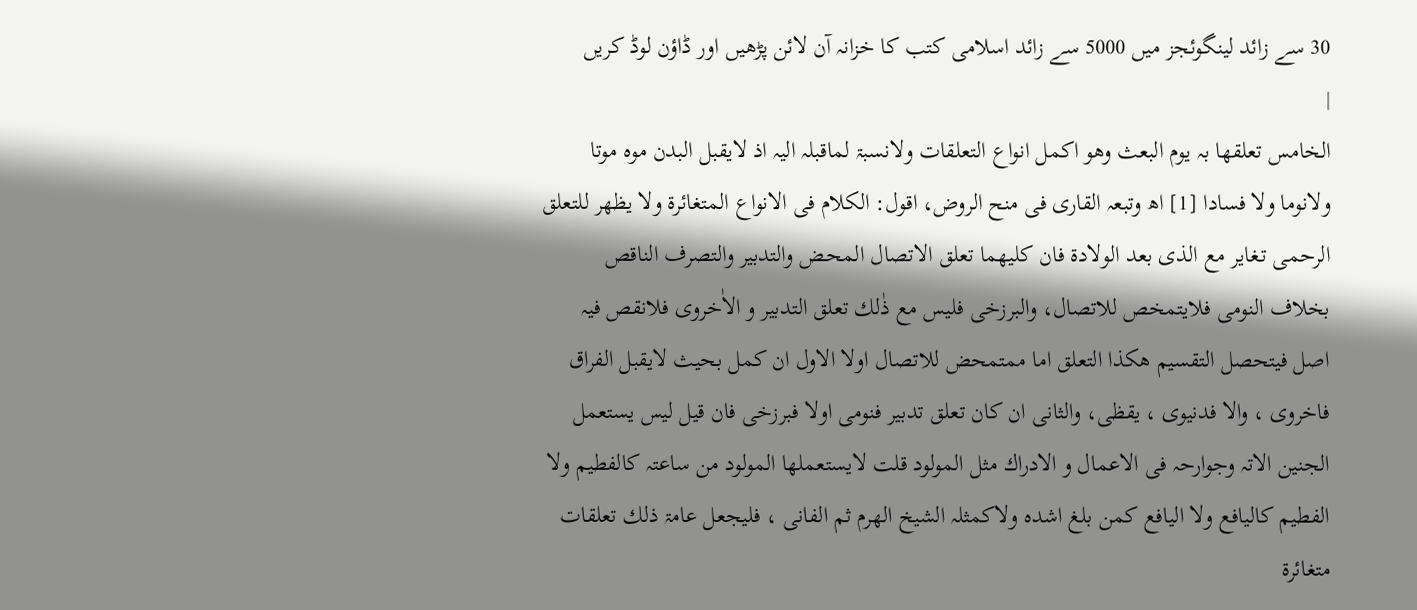30 سے زائد لینگوئجز میں 5000 سے زائد اسلامی کتب کا خزانہ آن لائن پڑھیں اور ڈاؤن لوڈ کریں
|
الخامس تعلقھا بہ یوم البعث وھو اکمل انواع التعلقات ولانسبۃ لماقبلہ الیہ اذ لایقبل البدن موہ موتا ولانوما ولا فسادا [1] اھ وتبعہ القاری فی منح الروض، اقول: الکلام فی الانواع المتغائرۃ ولا یظھر للتعلق الرحمی تـغایر مع الذی بعد الولادۃ فان کلیھما تعلق الاتصال المحـض والتدبیر والتصرف الناقص بخلاف النومی فلایتمخص للاتصال، والبرزخی فلیس مع ذٰلك تعلق التدبیر و الاٰخروی فلانقص فیہ اصل فیتحصل التقسیم ھکذا التعلق اما ممتمحض للاتصال اولا الاول ان کمل بحیث لایقبل الفراق فاخروی ، والا فدنیوی ، یقظی، والثانی ان کان تعلق تدبیر فنومی اولا فبرزخی فان قیل لیس یستعمل الجنین الاتہ وجوارحہ فی الاعمال و الادراك مثل المولود قلت لایستعملھا المولود من ساعتہ کالفطیم ولا الفطیم کالیافع ولا الیافع کمن بلغ اشدہ ولاکمثلہ الشیخ الھرم ثم الفانی ، فلیجعل عامۃ ذلك تعلقات متغائرۃ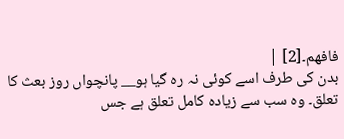فافھم۔[2] |
بدن کی طرف اسے کوئی نہ رہ گیا ہو__ پانچواں روز بعث کا تعلق۔ وہ سب سے زیادہ کامل تعلق ہے جس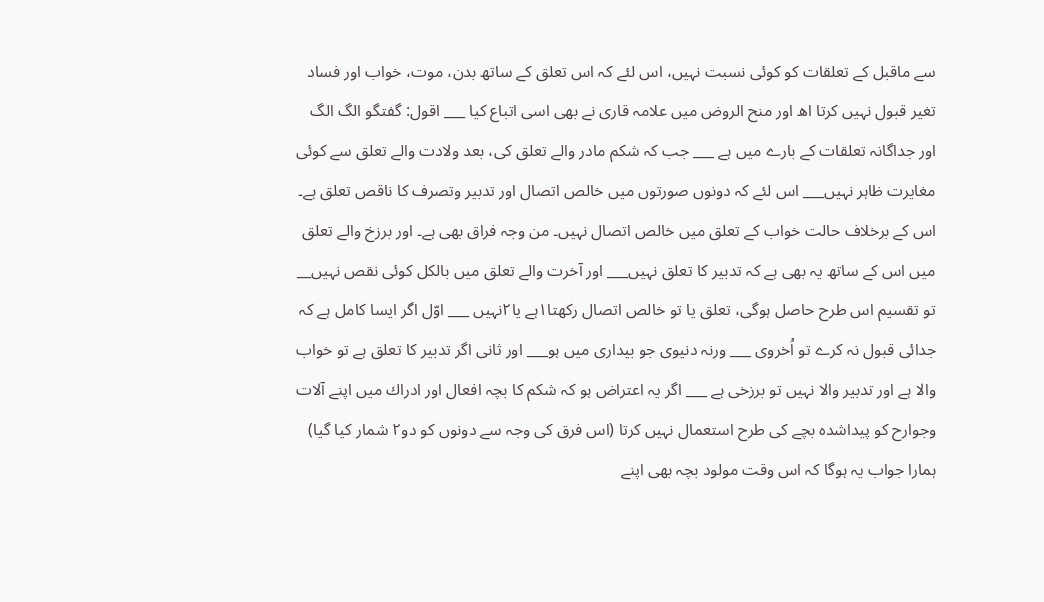سے ماقبل کے تعلقات کو کوئی نسبت نہیں، اس لئے کہ اس تعلق کے ساتھ بدن، موت، خواب اور فساد تغیر قبول نہیں کرتا اھ اور منح الروض میں علامہ قاری نے بھی اسی اتباع کیا ___ اقول: گفتگو الگ الگ اور جداگانہ تعلقات کے بارے میں ہے ___ جب کہ شکم مادر والے تعلق کی، بعد ولادت والے تعلق سے کوئی مغایرت ظاہر نہیں___ اس لئے کہ دونوں صورتوں میں خالص اتصال اور تدبیر وتصرف کا ناقص تعلق ہے۔ اس کے برخلاف حالت خواب کے تعلق میں خالص اتصال نہیں۔ من وجہ فراق بھی ہے۔ اور برزخ والے تعلق میں اس کے ساتھ یہ بھی ہے کہ تدبیر کا تعلق نہیں___ اور آخرت والے تعلق میں بالکل کوئی نقص نہیں__ تو تقسیم اس طرح حاصل ہوگی، تعلق یا تو خالص اتصال رکھتا۱ہے یا۲نہیں ___ اوّل اگر ایسا کامل ہے کہ جدائی قبول نہ کرے تو اُخروی ___ ورنہ دنیوی جو بیداری میں ہو___ اور ثانی اگر تدبیر کا تعلق ہے تو خواب والا ہے اور تدبیر والا نہیں تو برزخی ہے ___ اگر یہ اعتراض ہو کہ شکم کا بچہ افعال اور ادراك میں اپنے آلات وجوارح کو پیداشدہ بچے کی طرح استعمال نہیں کرتا (اس فرق کی وجہ سے دونوں کو دو۲ شمار کیا گیا) ہمارا جواب یہ ہوگا کہ اس وقت مولود بچہ بھی اپنے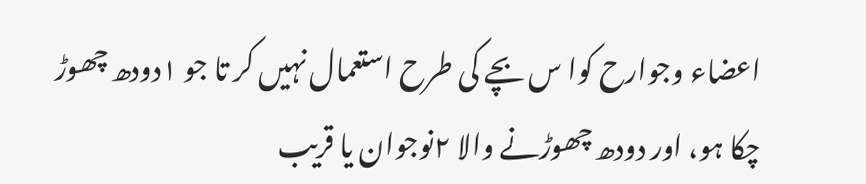اعضاء وجوارح کوا س بچے کی طرح استعمال نہیں کر تا جو ۱دودھ چھوڑ چکا ہو، اور دودھ چھوڑنے والا ۲نوجوان یا قریب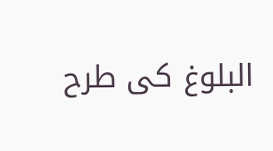البلوغ کی طرح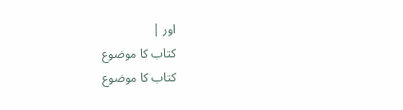اور |
کتاب کا موضوع
کتاب کا موضوع